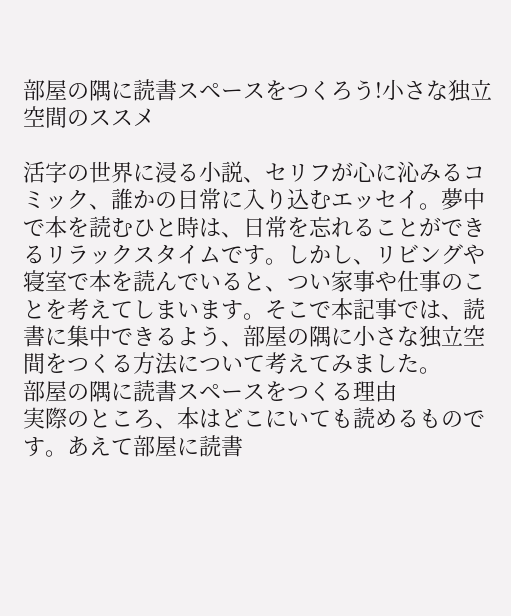部屋の隅に読書スペースをつくろう!小さな独立空間のススメ

活字の世界に浸る小説、セリフが心に沁みるコミック、誰かの日常に入り込むエッセイ。夢中で本を読むひと時は、日常を忘れることができるリラックスタイムです。しかし、リビングや寝室で本を読んでいると、つい家事や仕事のことを考えてしまいます。そこで本記事では、読書に集中できるよう、部屋の隅に小さな独立空間をつくる方法について考えてみました。
部屋の隅に読書スペースをつくる理由
実際のところ、本はどこにいても読めるものです。あえて部屋に読書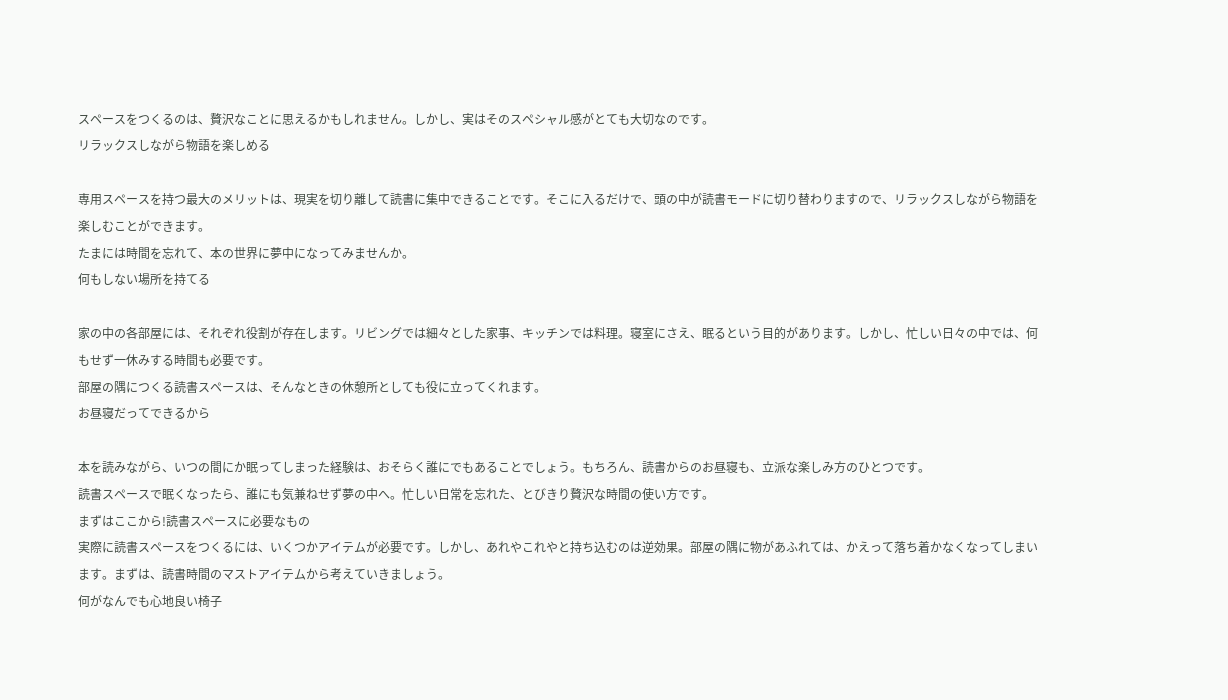スペースをつくるのは、贅沢なことに思えるかもしれません。しかし、実はそのスペシャル感がとても大切なのです。
リラックスしながら物語を楽しめる

専用スペースを持つ最大のメリットは、現実を切り離して読書に集中できることです。そこに入るだけで、頭の中が読書モードに切り替わりますので、リラックスしながら物語を楽しむことができます。
たまには時間を忘れて、本の世界に夢中になってみませんか。
何もしない場所を持てる

家の中の各部屋には、それぞれ役割が存在します。リビングでは細々とした家事、キッチンでは料理。寝室にさえ、眠るという目的があります。しかし、忙しい日々の中では、何もせず一休みする時間も必要です。
部屋の隅につくる読書スペースは、そんなときの休憩所としても役に立ってくれます。
お昼寝だってできるから

本を読みながら、いつの間にか眠ってしまった経験は、おそらく誰にでもあることでしょう。もちろん、読書からのお昼寝も、立派な楽しみ方のひとつです。
読書スペースで眠くなったら、誰にも気兼ねせず夢の中へ。忙しい日常を忘れた、とびきり贅沢な時間の使い方です。
まずはここから!読書スペースに必要なもの
実際に読書スペースをつくるには、いくつかアイテムが必要です。しかし、あれやこれやと持ち込むのは逆効果。部屋の隅に物があふれては、かえって落ち着かなくなってしまいます。まずは、読書時間のマストアイテムから考えていきましょう。
何がなんでも心地良い椅子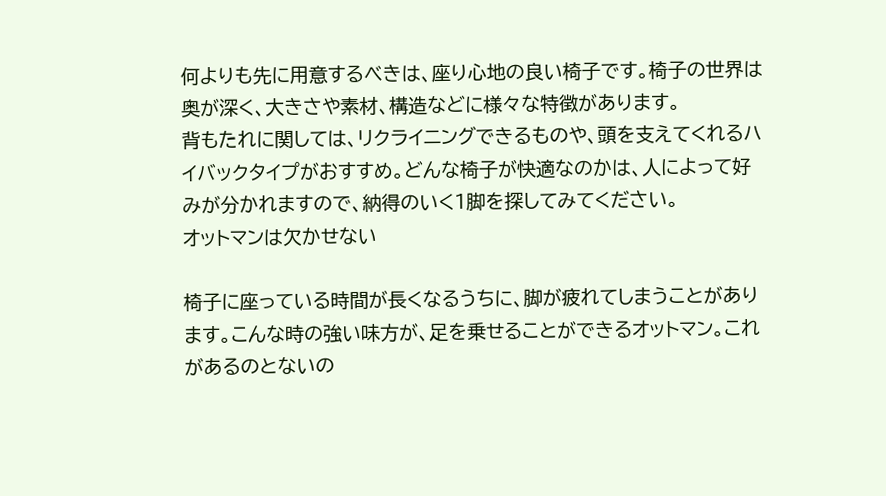何よりも先に用意するべきは、座り心地の良い椅子です。椅子の世界は奥が深く、大きさや素材、構造などに様々な特徴があります。
背もたれに関しては、リクライニングできるものや、頭を支えてくれるハイバックタイプがおすすめ。どんな椅子が快適なのかは、人によって好みが分かれますので、納得のいく1脚を探してみてください。
オットマンは欠かせない

椅子に座っている時間が長くなるうちに、脚が疲れてしまうことがあります。こんな時の強い味方が、足を乗せることができるオットマン。これがあるのとないの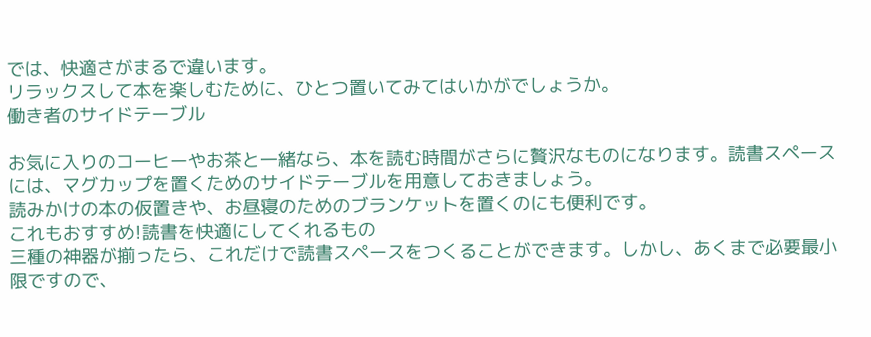では、快適さがまるで違います。
リラックスして本を楽しむために、ひとつ置いてみてはいかがでしょうか。
働き者のサイドテーブル

お気に入りのコーヒーやお茶と一緒なら、本を読む時間がさらに贅沢なものになります。読書スペースには、マグカップを置くためのサイドテーブルを用意しておきましょう。
読みかけの本の仮置きや、お昼寝のためのブランケットを置くのにも便利です。
これもおすすめ!読書を快適にしてくれるもの
三種の神器が揃ったら、これだけで読書スペースをつくることができます。しかし、あくまで必要最小限ですので、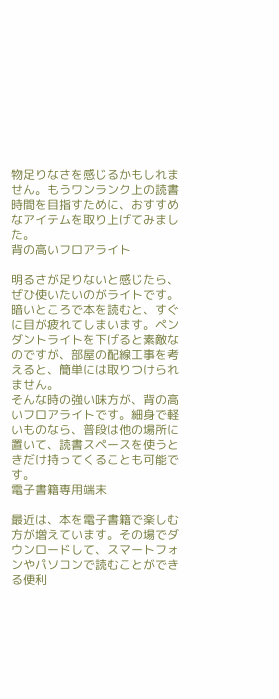物足りなさを感じるかもしれません。もうワンランク上の読書時間を目指すために、おすすめなアイテムを取り上げてみました。
背の高いフロアライト

明るさが足りないと感じたら、ぜひ使いたいのがライトです。暗いところで本を読むと、すぐに目が疲れてしまいます。ペンダントライトを下げると素敵なのですが、部屋の配線工事を考えると、簡単には取りつけられません。
そんな時の強い味方が、背の高いフロアライトです。細身で軽いものなら、普段は他の場所に置いて、読書スペースを使うときだけ持ってくることも可能です。
電子書籍専用端末

最近は、本を電子書籍で楽しむ方が増えています。その場でダウンロードして、スマートフォンやパソコンで読むことができる便利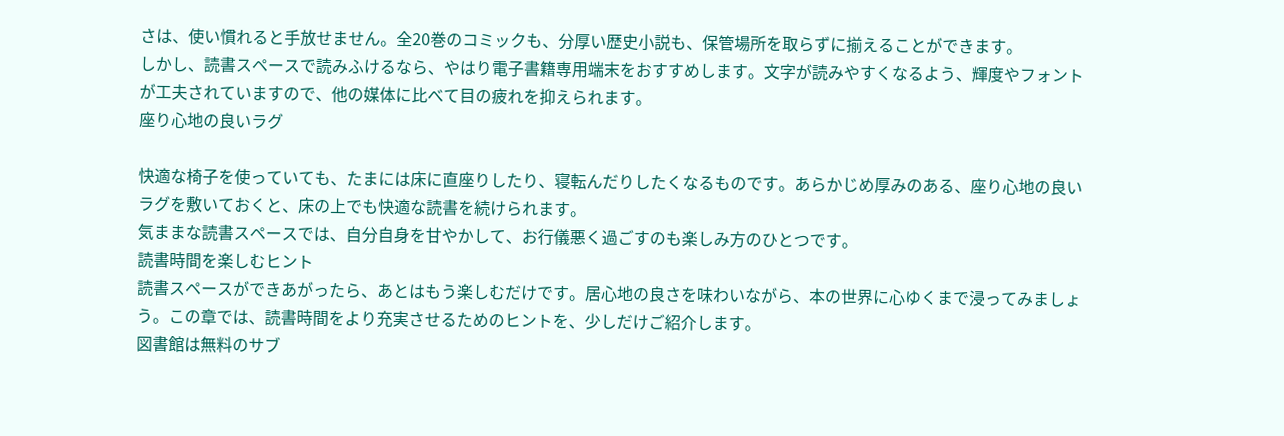さは、使い慣れると手放せません。全20巻のコミックも、分厚い歴史小説も、保管場所を取らずに揃えることができます。
しかし、読書スペースで読みふけるなら、やはり電子書籍専用端末をおすすめします。文字が読みやすくなるよう、輝度やフォントが工夫されていますので、他の媒体に比べて目の疲れを抑えられます。
座り心地の良いラグ

快適な椅子を使っていても、たまには床に直座りしたり、寝転んだりしたくなるものです。あらかじめ厚みのある、座り心地の良いラグを敷いておくと、床の上でも快適な読書を続けられます。
気ままな読書スペースでは、自分自身を甘やかして、お行儀悪く過ごすのも楽しみ方のひとつです。
読書時間を楽しむヒント
読書スペースができあがったら、あとはもう楽しむだけです。居心地の良さを味わいながら、本の世界に心ゆくまで浸ってみましょう。この章では、読書時間をより充実させるためのヒントを、少しだけご紹介します。
図書館は無料のサブ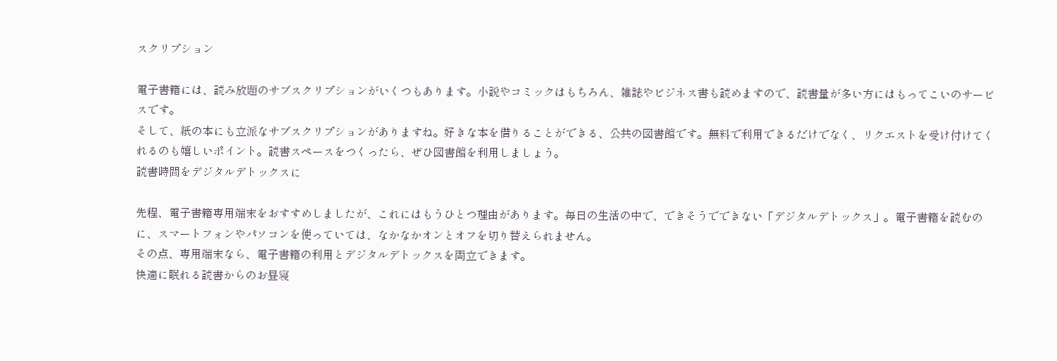スクリプション

電子書籍には、読み放題のサブスクリプションがいくつもあります。小説やコミックはもちろん、雑誌やビジネス書も読めますので、読書量が多い方にはもってこいのサービスです。
そして、紙の本にも立派なサブスクリプションがありますね。好きな本を借りることができる、公共の図書館です。無料で利用できるだけでなく、リクエストを受け付けてくれるのも嬉しいポイント。読書スペースをつくったら、ぜひ図書館を利用しましょう。
読書時間をデジタルデトックスに

先程、電子書籍専用端末をおすすめしましたが、これにはもうひとつ理由があります。毎日の生活の中で、できそうでできない「デジタルデトックス」。電子書籍を読むのに、スマートフォンやパソコンを使っていては、なかなかオンとオフを切り替えられません。
その点、専用端末なら、電子書籍の利用とデジタルデトックスを両立できます。
快適に眠れる読書からのお昼寝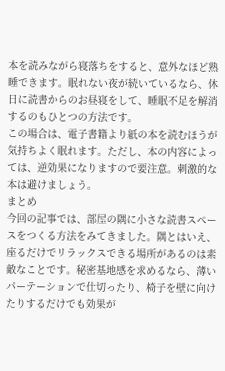本を読みながら寝落ちをすると、意外なほど熟睡できます。眠れない夜が続いているなら、休日に読書からのお昼寝をして、睡眠不足を解消するのもひとつの方法です。
この場合は、電子書籍より紙の本を読むほうが気持ちよく眠れます。ただし、本の内容によっては、逆効果になりますので要注意。刺激的な本は避けましょう。
まとめ
今回の記事では、部屋の隅に小さな読書スペースをつくる方法をみてきました。隅とはいえ、座るだけでリラックスできる場所があるのは素敵なことです。秘密基地感を求めるなら、薄いパーテーションで仕切ったり、椅子を壁に向けたりするだけでも効果が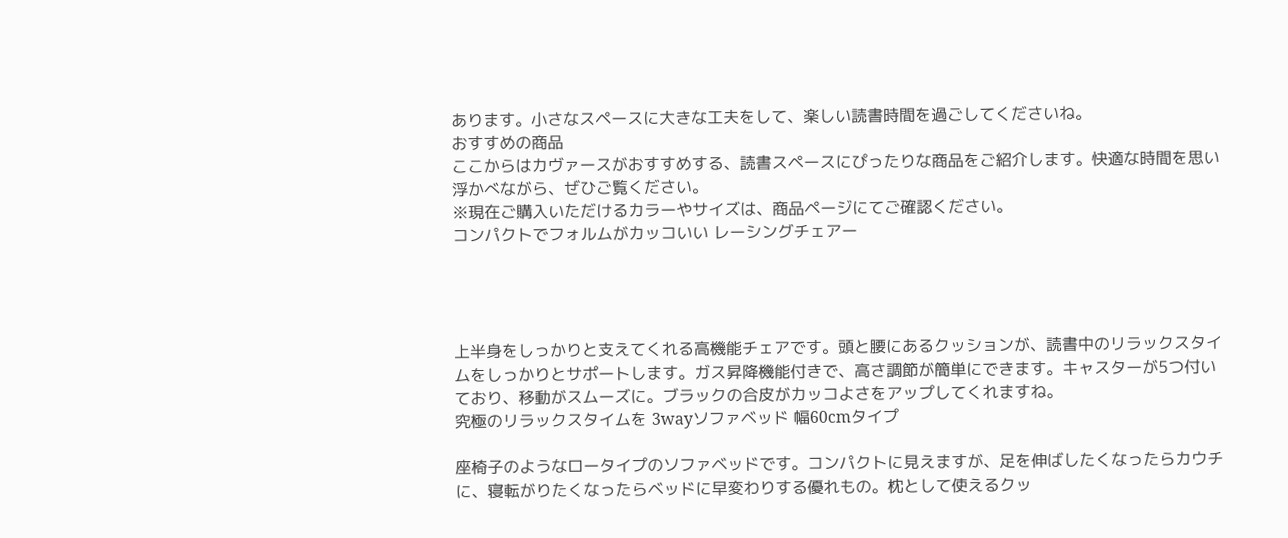あります。小さなスペースに大きな工夫をして、楽しい読書時間を過ごしてくださいね。
おすすめの商品
ここからはカヴァースがおすすめする、読書スペースにぴったりな商品をご紹介します。快適な時間を思い浮かべながら、ぜひご覧ください。
※現在ご購入いただけるカラーやサイズは、商品ページにてご確認ください。
コンパクトでフォルムがカッコいい レーシングチェアー




上半身をしっかりと支えてくれる高機能チェアです。頭と腰にあるクッションが、読書中のリラックスタイムをしっかりとサポートします。ガス昇降機能付きで、高さ調節が簡単にできます。キャスターが5つ付いており、移動がスムーズに。ブラックの合皮がカッコよさをアップしてくれますね。
究極のリラックスタイムを 3wayソファベッド 幅60cmタイプ

座椅子のようなロータイプのソファベッドです。コンパクトに見えますが、足を伸ばしたくなったらカウチに、寝転がりたくなったらベッドに早変わりする優れもの。枕として使えるクッ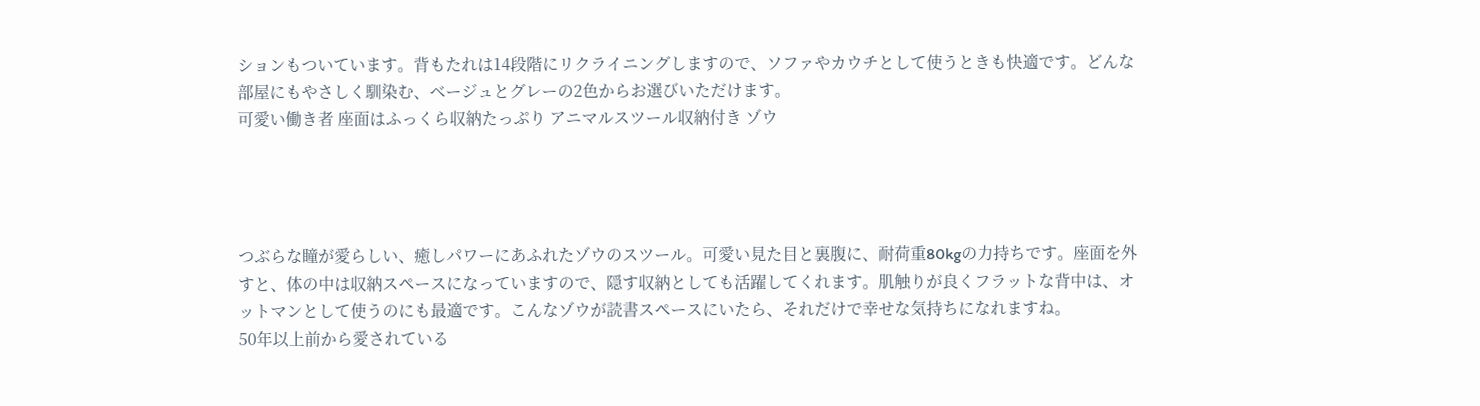ションもついています。背もたれは14段階にリクライニングしますので、ソファやカウチとして使うときも快適です。どんな部屋にもやさしく馴染む、ベージュとグレーの2色からお選びいただけます。
可愛い働き者 座面はふっくら収納たっぷり アニマルスツール収納付き ゾウ




つぶらな瞳が愛らしい、癒しパワーにあふれたゾウのスツール。可愛い見た目と裏腹に、耐荷重80kgの力持ちです。座面を外すと、体の中は収納スペースになっていますので、隠す収納としても活躍してくれます。肌触りが良くフラットな背中は、オットマンとして使うのにも最適です。こんなゾウが読書スペースにいたら、それだけで幸せな気持ちになれますね。
50年以上前から愛されている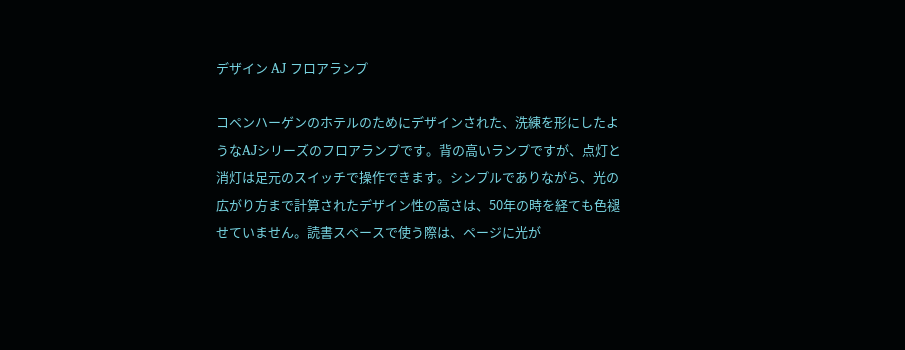デザイン AJ フロアランプ

コペンハーゲンのホテルのためにデザインされた、洗練を形にしたようなAJシリーズのフロアランプです。背の高いランプですが、点灯と消灯は足元のスイッチで操作できます。シンプルでありながら、光の広がり方まで計算されたデザイン性の高さは、50年の時を経ても色褪せていません。読書スペースで使う際は、ページに光が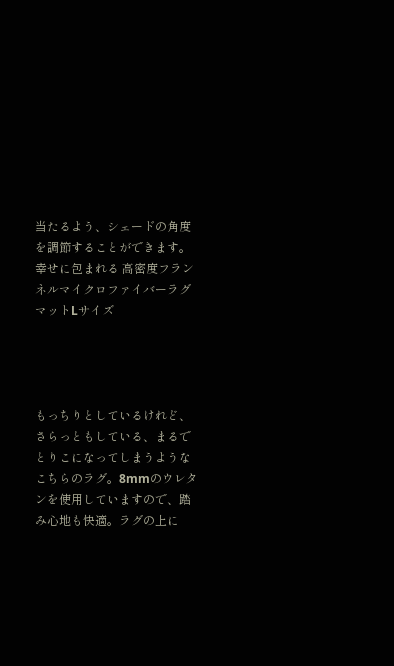当たるよう、シェードの角度を調節することができます。
幸せに包まれる 高密度フランネルマイクロファイバーラグマットLサイズ




もっちりとしているけれど、さらっともしている、まるでとりこになってしまうようなこちらのラグ。8mmのウレタンを使用していますので、踏み心地も快適。ラグの上に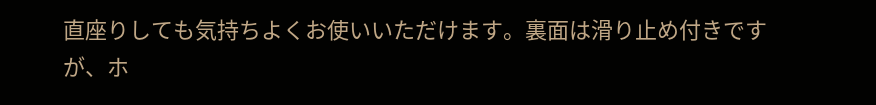直座りしても気持ちよくお使いいただけます。裏面は滑り止め付きですが、ホ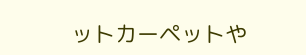ットカーペットや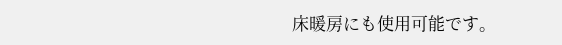床暖房にも使用可能です。